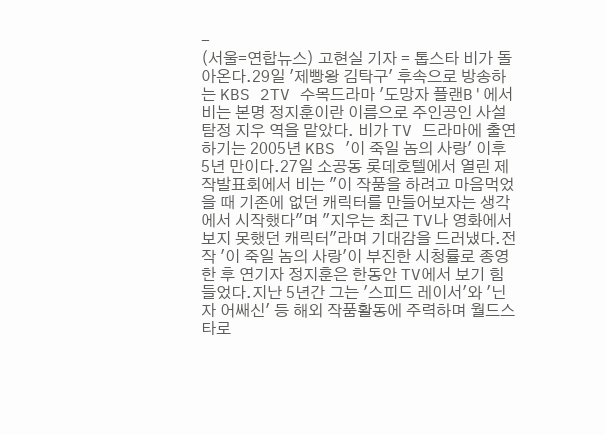-
(서울=연합뉴스) 고현실 기자 = 톱스타 비가 돌아온다.29일 '제빵왕 김탁구' 후속으로 방송하는 KBS 2TV 수목드라마 '도망자 플랜B'에서 비는 본명 정지훈이란 이름으로 주인공인 사설탐정 지우 역을 맡았다. 비가 TV 드라마에 출연하기는 2005년 KBS '이 죽일 놈의 사랑' 이후 5년 만이다.27일 소공동 롯데호텔에서 열린 제작발표회에서 비는 "이 작품을 하려고 마음먹었을 때 기존에 없던 캐릭터를 만들어보자는 생각에서 시작했다"며 "지우는 최근 TV나 영화에서 보지 못했던 캐릭터"라며 기대감을 드러냈다.전작 '이 죽일 놈의 사랑'이 부진한 시청률로 종영한 후 연기자 정지훈은 한동안 TV에서 보기 힘들었다.지난 5년간 그는 '스피드 레이서'와 '닌자 어쌔신' 등 해외 작품활동에 주력하며 월드스타로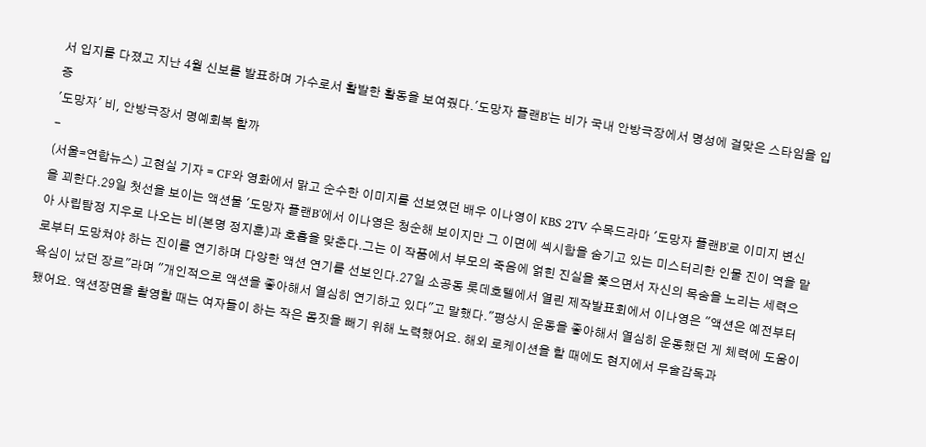서 입지를 다졌고 지난 4월 신보를 발표하며 가수로서 활발한 활동을 보여줬다.'도망자 플랜B'는 비가 국내 안방극장에서 명성에 걸맞은 스타임을 입증
'도망자' 비, 안방극장서 명예회복 할까
-
(서울=연합뉴스) 고현실 기자 = CF와 영화에서 맑고 순수한 이미지를 선보였던 배우 이나영이 KBS 2TV 수목드라마 '도망자 플랜B'로 이미지 변신을 꾀한다.29일 첫선을 보이는 액션물 '도망자 플랜B'에서 이나영은 청순해 보이지만 그 이면에 섹시함을 숨기고 있는 미스터리한 인물 진이 역을 맡아 사립탐정 지우로 나오는 비(본명 정지훈)과 호흡을 맞춘다.그는 이 작품에서 부모의 죽음에 얽힌 진실을 쫓으면서 자신의 목숨을 노리는 세력으로부터 도망쳐야 하는 진이를 연기하며 다양한 액션 연기를 선보인다.27일 소공동 롯데호텔에서 열린 제작발표회에서 이나영은 "액션은 예전부터 욕심이 났던 장르"라며 "개인적으로 액션을 좋아해서 열심히 연기하고 있다"고 말했다."평상시 운동을 좋아해서 열심히 운동했던 게 체력에 도움이 됐어요. 액션장면을 촬영할 때는 여자들이 하는 작은 몸짓을 빼기 위해 노력했어요. 해외 로케이션을 할 때에도 현지에서 무술감독과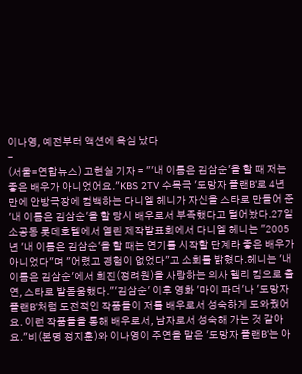이나영, 예전부터 액션에 욕심 났다
-
(서울=연합뉴스) 고현실 기자 = "'내 이름은 김삼순'을 할 때 저는 좋은 배우가 아니었어요."KBS 2TV 수목극 '도망자 플랜B'로 4년 만에 안방극장에 컴백하는 다니엘 헤니가 자신을 스타로 만들어 준 '내 이름은 김삼순'을 할 당시 배우로서 부족했다고 털어놨다.27일 소공동 롯데호텔에서 열린 제작발표회에서 다니엘 헤니는 "2005년 '내 이름은 김삼순'을 할 때는 연기를 시작할 단계라 좋은 배우가 아니었다"며 "어렸고 경험이 없었다"고 소회를 밝혔다.헤니는 '내 이름은 김삼순'에서 희진(정려원)을 사랑하는 의사 헬리 킴으로 출연, 스타로 발돋움했다."'김삼순' 이후 영화 '마이 파더'나 '도망자 플랜B'처럼 도전적인 작품들이 저를 배우로서 성숙하게 도와줬어요. 이런 작품들을 통해 배우로서, 남자로서 성숙해 가는 것 같아요."비(본명 정지훈)와 이나영이 주연을 맡은 '도망자 플랜B'는 아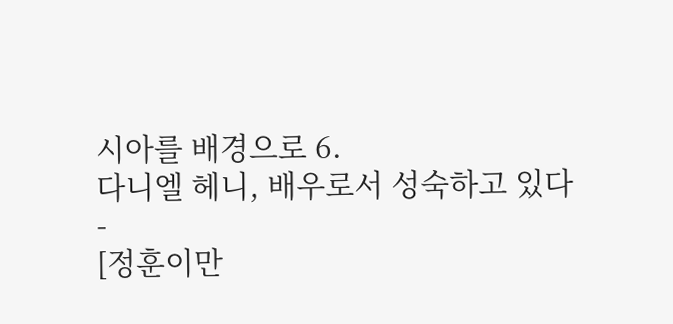시아를 배경으로 6.
다니엘 헤니, 배우로서 성숙하고 있다
-
[정훈이만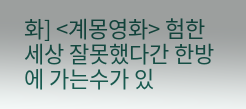화] <계몽영화> 험한 세상 잘못했다간 한방에 가는수가 있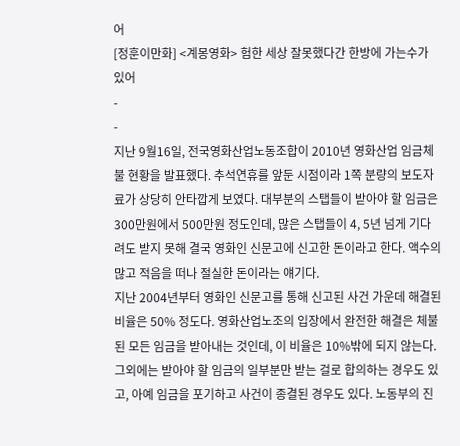어
[정훈이만화] <계몽영화> 험한 세상 잘못했다간 한방에 가는수가 있어
-
-
지난 9월16일, 전국영화산업노동조합이 2010년 영화산업 임금체불 현황을 발표했다. 추석연휴를 앞둔 시점이라 1쪽 분량의 보도자료가 상당히 안타깝게 보였다. 대부분의 스탭들이 받아야 할 임금은 300만원에서 500만원 정도인데, 많은 스탭들이 4, 5년 넘게 기다려도 받지 못해 결국 영화인 신문고에 신고한 돈이라고 한다. 액수의 많고 적음을 떠나 절실한 돈이라는 얘기다.
지난 2004년부터 영화인 신문고를 통해 신고된 사건 가운데 해결된 비율은 50% 정도다. 영화산업노조의 입장에서 완전한 해결은 체불된 모든 임금을 받아내는 것인데, 이 비율은 10%밖에 되지 않는다. 그외에는 받아야 할 임금의 일부분만 받는 걸로 합의하는 경우도 있고, 아예 임금을 포기하고 사건이 종결된 경우도 있다. 노동부의 진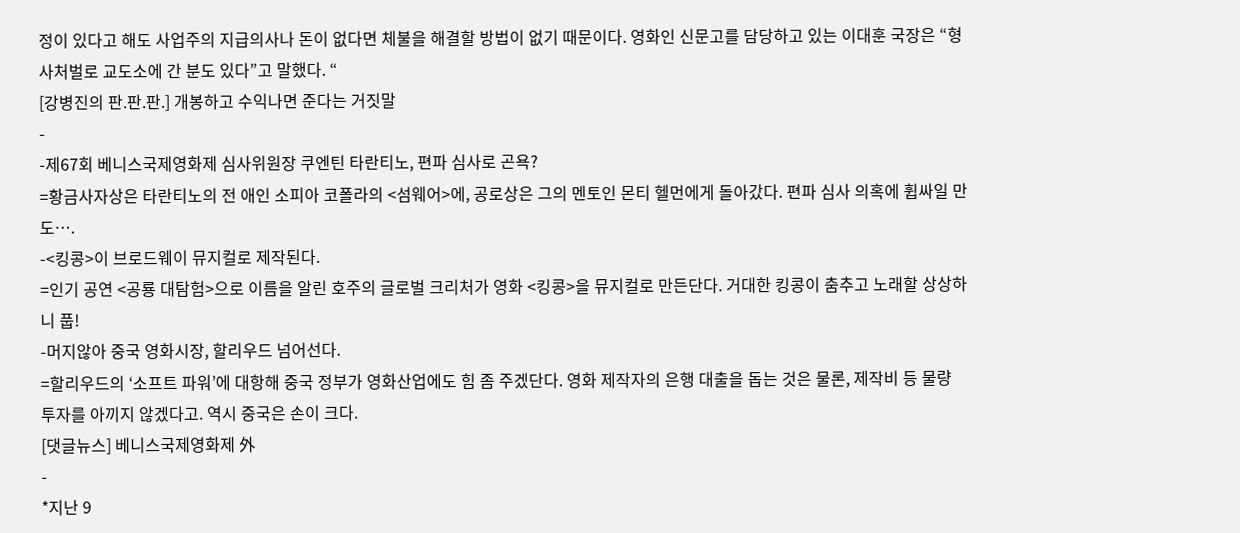정이 있다고 해도 사업주의 지급의사나 돈이 없다면 체불을 해결할 방법이 없기 때문이다. 영화인 신문고를 담당하고 있는 이대훈 국장은 “형사처벌로 교도소에 간 분도 있다”고 말했다. “
[강병진의 판.판.판.] 개봉하고 수익나면 준다는 거짓말
-
-제67회 베니스국제영화제 심사위원장 쿠엔틴 타란티노, 편파 심사로 곤욕?
=황금사자상은 타란티노의 전 애인 소피아 코폴라의 <섬웨어>에, 공로상은 그의 멘토인 몬티 헬먼에게 돌아갔다. 편파 심사 의혹에 휩싸일 만도….
-<킹콩>이 브로드웨이 뮤지컬로 제작된다.
=인기 공연 <공룡 대탐험>으로 이름을 알린 호주의 글로벌 크리처가 영화 <킹콩>을 뮤지컬로 만든단다. 거대한 킹콩이 춤추고 노래할 상상하니 풉!
-머지않아 중국 영화시장, 할리우드 넘어선다.
=할리우드의 ‘소프트 파워’에 대항해 중국 정부가 영화산업에도 힘 좀 주겠단다. 영화 제작자의 은행 대출을 돕는 것은 물론, 제작비 등 물량 투자를 아끼지 않겠다고. 역시 중국은 손이 크다.
[댓글뉴스] 베니스국제영화제 外
-
*지난 9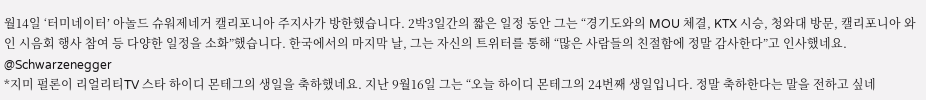월14일 ‘터미네이터’ 아놀드 슈워제네거 캘리포니아 주지사가 방한했습니다. 2박3일간의 짧은 일정 동안 그는 “경기도와의 MOU 체결, KTX 시승, 청와대 방문, 캘리포니아 와인 시음회 행사 참여 등 다양한 일정을 소화”했습니다. 한국에서의 마지막 날, 그는 자신의 트위터를 통해 “많은 사람들의 친절함에 정말 감사한다”고 인사했네요. @Schwarzenegger
*지미 펄론이 리얼리티TV 스타 하이디 몬테그의 생일을 축하했네요. 지난 9월16일 그는 “오늘 하이디 몬테그의 24번째 생일입니다. 정말 축하한다는 말을 전하고 싶네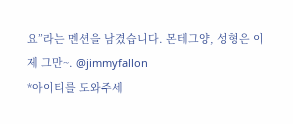요”라는 멘션을 남겼습니다. 몬테그양, 성형은 이제 그만~. @jimmyfallon
*아이티를 도와주세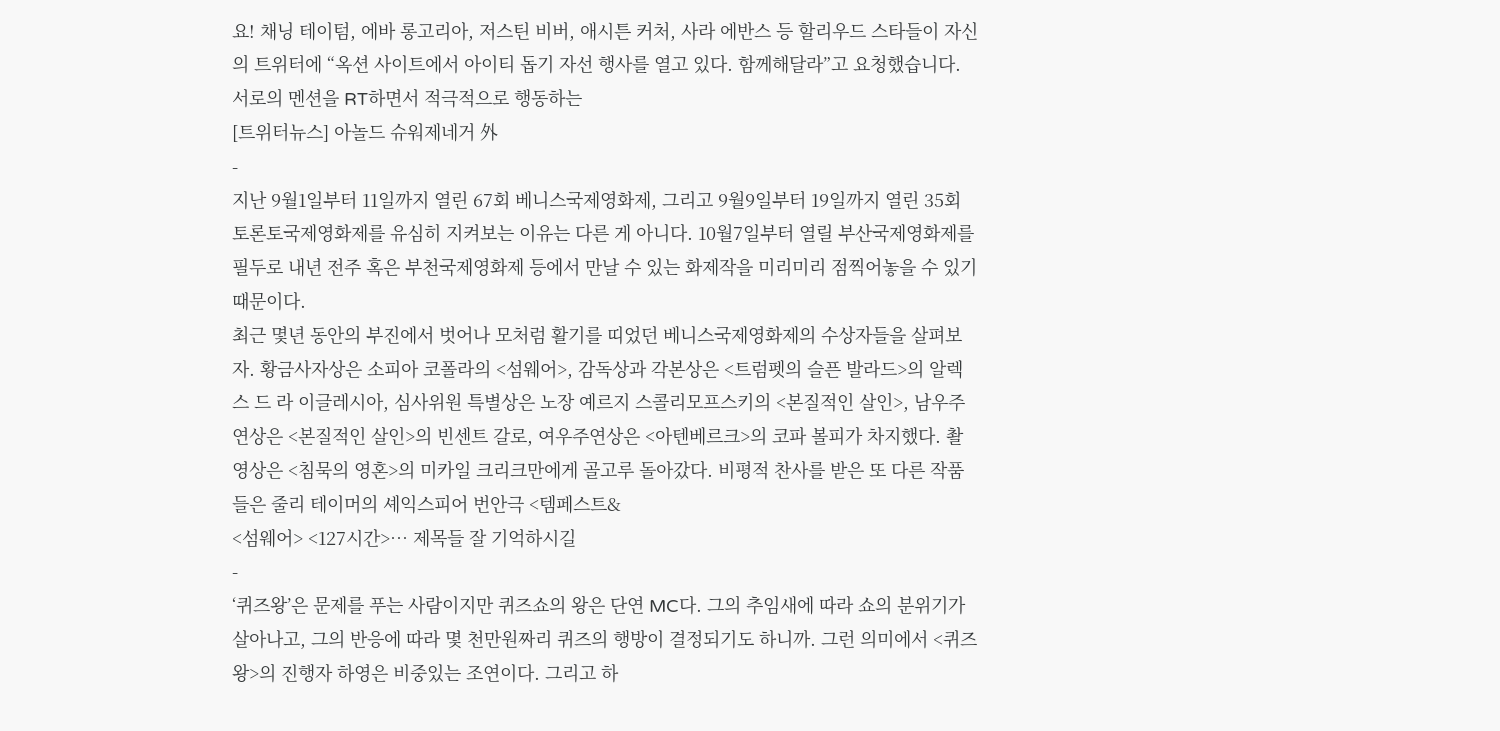요! 채닝 테이텀, 에바 롱고리아, 저스틴 비버, 애시튼 커처, 사라 에반스 등 할리우드 스타들이 자신의 트위터에 “옥션 사이트에서 아이티 돕기 자선 행사를 열고 있다. 함께해달라”고 요청했습니다. 서로의 멘션을 RT하면서 적극적으로 행동하는
[트위터뉴스] 아놀드 슈워제네거 外
-
지난 9월1일부터 11일까지 열린 67회 베니스국제영화제, 그리고 9월9일부터 19일까지 열린 35회 토론토국제영화제를 유심히 지켜보는 이유는 다른 게 아니다. 10월7일부터 열릴 부산국제영화제를 필두로 내년 전주 혹은 부천국제영화제 등에서 만날 수 있는 화제작을 미리미리 점찍어놓을 수 있기 때문이다.
최근 몇년 동안의 부진에서 벗어나 모처럼 활기를 띠었던 베니스국제영화제의 수상자들을 살펴보자. 황금사자상은 소피아 코폴라의 <섬웨어>, 감독상과 각본상은 <트럼펫의 슬픈 발라드>의 알렉스 드 라 이글레시아, 심사위원 특별상은 노장 예르지 스콜리모프스키의 <본질적인 살인>, 남우주연상은 <본질적인 살인>의 빈센트 갈로, 여우주연상은 <아텐베르크>의 코파 볼피가 차지했다. 촬영상은 <침묵의 영혼>의 미카일 크리크만에게 골고루 돌아갔다. 비평적 찬사를 받은 또 다른 작품들은 줄리 테이머의 셰익스피어 번안극 <템페스트&
<섬웨어> <127시간>… 제목들 잘 기억하시길
-
‘퀴즈왕’은 문제를 푸는 사람이지만 퀴즈쇼의 왕은 단연 MC다. 그의 추임새에 따라 쇼의 분위기가 살아나고, 그의 반응에 따라 몇 천만원짜리 퀴즈의 행방이 결정되기도 하니까. 그런 의미에서 <퀴즈왕>의 진행자 하영은 비중있는 조연이다. 그리고 하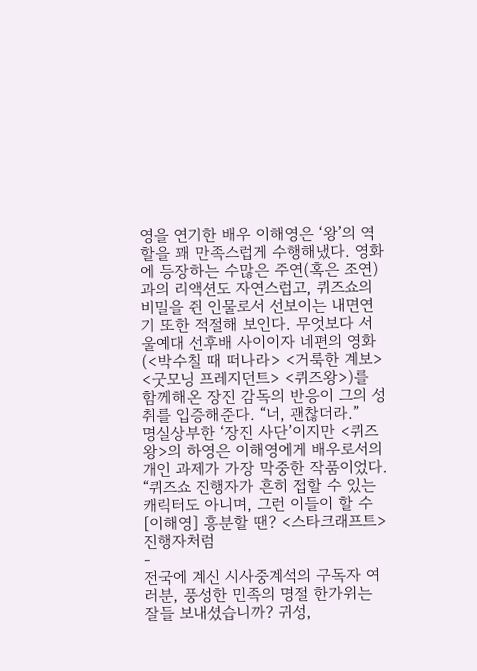영을 연기한 배우 이해영은 ‘왕’의 역할을 꽤 만족스럽게 수행해냈다. 영화에 등장하는 수많은 주연(혹은 조연)과의 리액션도 자연스럽고, 퀴즈쇼의 비밀을 쥔 인물로서 선보이는 내면연기 또한 적절해 보인다. 무엇보다 서울예대 선후배 사이이자 네편의 영화(<박수칠 때 떠나라> <거룩한 계보> <굿모닝 프레지던트> <퀴즈왕>)를 함께해온 장진 감독의 반응이 그의 성취를 입증해준다. “너, 괜찮더라.”
명실상부한 ‘장진 사단’이지만 <퀴즈왕>의 하영은 이해영에게 배우로서의 개인 과제가 가장 막중한 작품이었다. “퀴즈쇼 진행자가 흔히 접할 수 있는 캐릭터도 아니며, 그런 이들이 할 수
[이해영] 흥분할 땐? <스타크래프트> 진행자처럼
-
전국에 계신 시사중계석의 구독자 여러분, 풍성한 민족의 명절 한가위는 잘들 보내셨습니까? 귀성,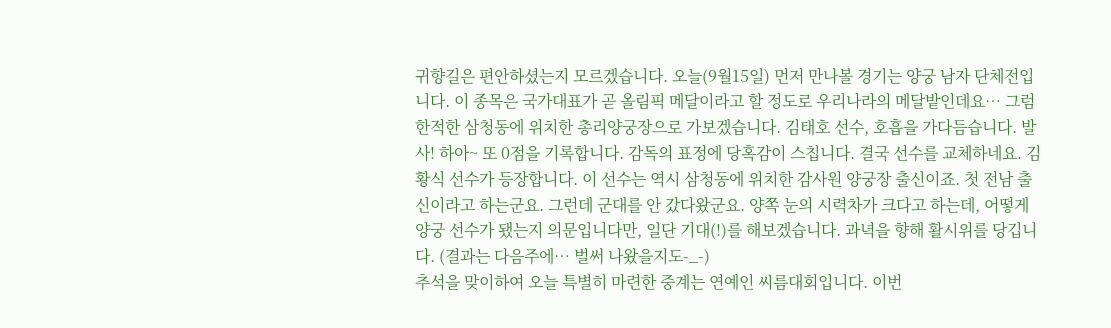귀향길은 편안하셨는지 모르겠습니다. 오늘(9월15일) 먼저 만나볼 경기는 양궁 남자 단체전입니다. 이 종목은 국가대표가 곧 올림픽 메달이라고 할 정도로 우리나라의 메달밭인데요… 그럼 한적한 삼청동에 위치한 총리양궁장으로 가보겠습니다. 김태호 선수, 호흡을 가다듬습니다. 발사! 하아~ 또 0점을 기록합니다. 감독의 표정에 당혹감이 스칩니다. 결국 선수를 교체하네요. 김황식 선수가 등장합니다. 이 선수는 역시 삼청동에 위치한 감사원 양궁장 출신이죠. 첫 전남 출신이라고 하는군요. 그런데 군대를 안 갔다왔군요. 양쪽 눈의 시력차가 크다고 하는데, 어떻게 양궁 선수가 됐는지 의문입니다만, 일단 기대(!)를 해보겠습니다. 과녁을 향해 활시위를 당깁니다. (결과는 다음주에… 벌써 나왔을지도-_-)
추석을 맞이하여 오늘 특별히 마련한 중계는 연예인 씨름대회입니다. 이번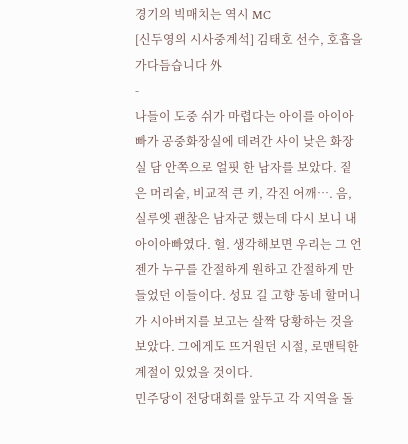경기의 빅매치는 역시 MC
[신두영의 시사중계석] 김태호 선수, 호흡을 가다듬습니다 外
-
나들이 도중 쉬가 마렵다는 아이를 아이아빠가 공중화장실에 데려간 사이 낮은 화장실 담 안쪽으로 얼핏 한 남자를 보았다. 짙은 머리숱, 비교적 큰 키, 각진 어깨…. 음, 실루엣 괜찮은 남자군 했는데 다시 보니 내 아이아빠였다. 헐. 생각해보면 우리는 그 언젠가 누구를 간절하게 원하고 간절하게 만들었던 이들이다. 성묘 길 고향 동네 할머니가 시아버지를 보고는 살짝 당황하는 것을 보았다. 그에게도 뜨거원던 시절, 로맨틱한 계절이 있었을 것이다.
민주당이 전당대회를 앞두고 각 지역을 돌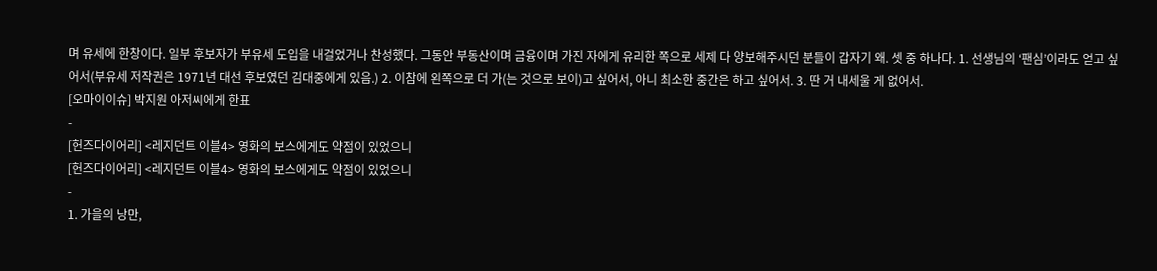며 유세에 한창이다. 일부 후보자가 부유세 도입을 내걸었거나 찬성했다. 그동안 부동산이며 금융이며 가진 자에게 유리한 쪽으로 세제 다 양보해주시던 분들이 갑자기 왜. 셋 중 하나다. 1. 선생님의 ‘팬심’이라도 얻고 싶어서(부유세 저작권은 1971년 대선 후보였던 김대중에게 있음.) 2. 이참에 왼쪽으로 더 가(는 것으로 보이)고 싶어서, 아니 최소한 중간은 하고 싶어서. 3. 딴 거 내세울 게 없어서.
[오마이이슈] 박지원 아저씨에게 한표
-
[헌즈다이어리] <레지던트 이블4> 영화의 보스에게도 약점이 있었으니
[헌즈다이어리] <레지던트 이블4> 영화의 보스에게도 약점이 있었으니
-
1. 가을의 낭만,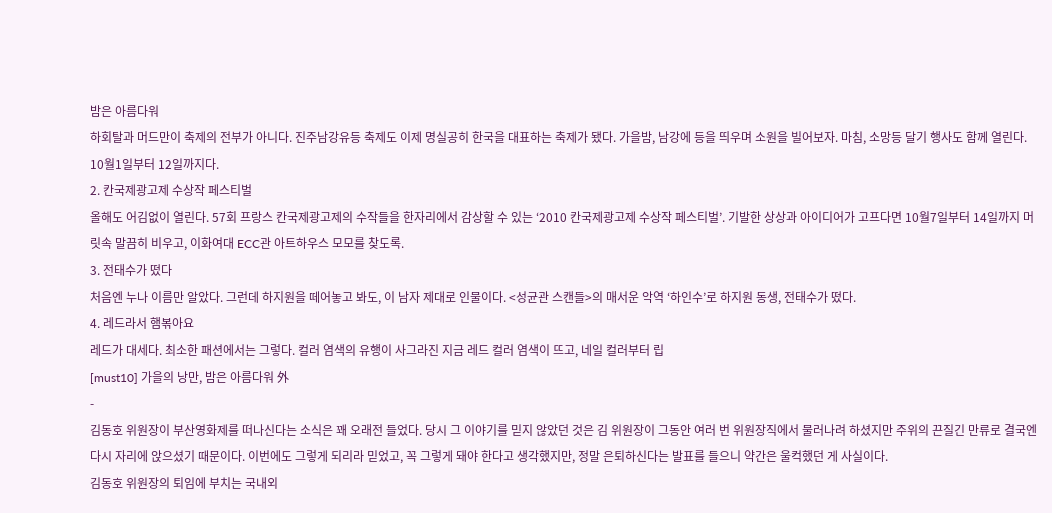밤은 아름다워
하회탈과 머드만이 축제의 전부가 아니다. 진주남강유등 축제도 이제 명실공히 한국을 대표하는 축제가 됐다. 가을밤, 남강에 등을 띄우며 소원을 빌어보자. 마침, 소망등 달기 행사도 함께 열린다. 10월1일부터 12일까지다.
2. 칸국제광고제 수상작 페스티벌
올해도 어김없이 열린다. 57회 프랑스 칸국제광고제의 수작들을 한자리에서 감상할 수 있는 ‘2010 칸국제광고제 수상작 페스티벌’. 기발한 상상과 아이디어가 고프다면 10월7일부터 14일까지 머릿속 말끔히 비우고, 이화여대 ECC관 아트하우스 모모를 찾도록.
3. 전태수가 떴다
처음엔 누나 이름만 알았다. 그런데 하지원을 떼어놓고 봐도, 이 남자 제대로 인물이다. <성균관 스캔들>의 매서운 악역 ‘하인수’로 하지원 동생, 전태수가 떴다.
4. 레드라서 햄볶아요
레드가 대세다. 최소한 패션에서는 그렇다. 컬러 염색의 유행이 사그라진 지금 레드 컬러 염색이 뜨고, 네일 컬러부터 립
[must10] 가을의 낭만, 밤은 아름다워 外
-
김동호 위원장이 부산영화제를 떠나신다는 소식은 꽤 오래전 들었다. 당시 그 이야기를 믿지 않았던 것은 김 위원장이 그동안 여러 번 위원장직에서 물러나려 하셨지만 주위의 끈질긴 만류로 결국엔 다시 자리에 앉으셨기 때문이다. 이번에도 그렇게 되리라 믿었고, 꼭 그렇게 돼야 한다고 생각했지만, 정말 은퇴하신다는 발표를 들으니 약간은 울컥했던 게 사실이다.
김동호 위원장의 퇴임에 부치는 국내외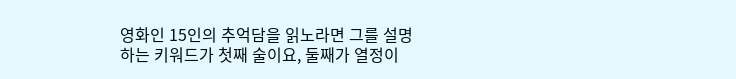영화인 15인의 추억담을 읽노라면 그를 설명하는 키워드가 첫째 술이요, 둘째가 열정이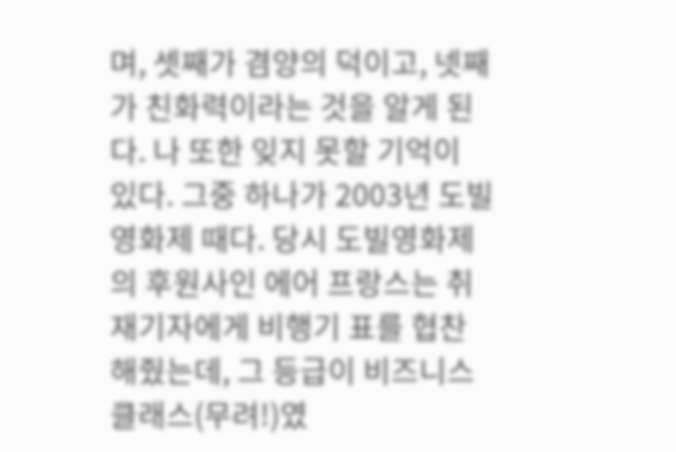며, 셋째가 겸양의 덕이고, 넷째가 친화력이라는 것을 알게 된다. 나 또한 잊지 못할 기억이 있다. 그중 하나가 2003년 도빌영화제 때다. 당시 도빌영화제의 후원사인 에어 프랑스는 취재기자에게 비행기 표를 협찬해줬는데, 그 등급이 비즈니스 클래스(무려!)였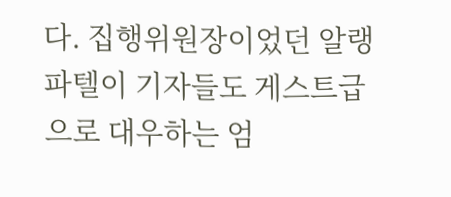다. 집행위원장이었던 알랭 파텔이 기자들도 게스트급으로 대우하는 엄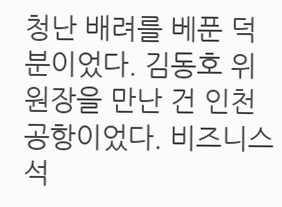청난 배려를 베푼 덕분이었다. 김동호 위원장을 만난 건 인천공항이었다. 비즈니스석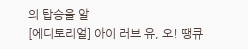의 탑승을 알
[에디토리얼] 아이 러브 유, 오! 땡큐